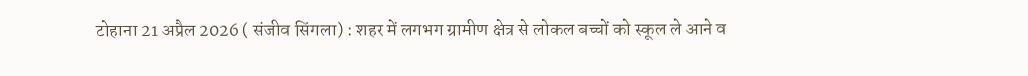टोहाना 21 अप्रैल 2026 ( संजीव सिंगला) : शहर में लगभग ग्रामीण क्षेत्र से लोकल बच्चों को स्कूल ले आने व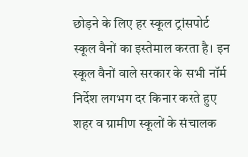छोड़ने के लिए हर स्कूल ट्रांसपोर्ट स्कूल वैनों का इस्तेमाल करता है। इन स्कूल वैनों वाले सरकार के सभी नॉर्म निर्देश लगभग दर किनार करते हुए शहर व ग्रामीण स्कूलों के संचालक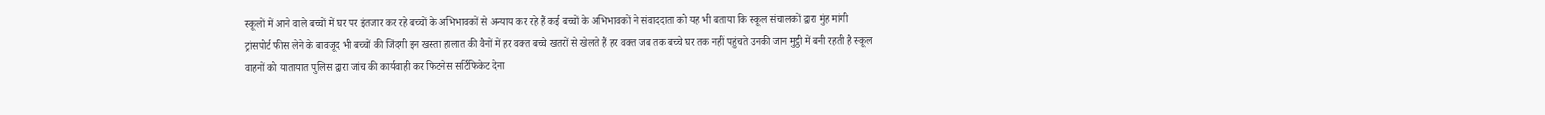स्कूलों में आने वाले बच्चों में घर पर इंतजार कर रहे बच्चों के अभिभावकों से अन्याय कर रहे हैं कई बच्चों के अभिभावकों ने संवाददाता को यह भी बताया कि स्कूल संचालकों द्वारा मुंह मांगी ट्रांसपोर्ट फीस लेने के बावजूद भी बच्चों की जिंदगी इन खस्ता हालात की वैनों में हर वक्त बच्चे खतरों से खेलते हैं हर वक्त जब तक बच्चे घर तक नहीं पहुंचते उनकी जान मुट्ठी में बनी रहती है स्कूल वाहनों को यातायात पुलिस द्वारा जांच की कार्यवाही कर फिटनेस सर्टिफिकेट देना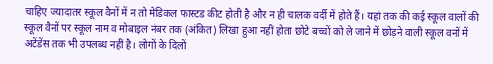चाहिए ज्यादातर स्कूल वैनों में न तो मेडिकल फास्टड कीट होती है और न ही चालक वर्दी में होते हैं। यहां तक की कई स्कूल वालों की स्कूल वैनों पर स्कूल नाम व मोबाइल नंबर तक (अंकित) लिखा हुआ नहीं होता छोटे बच्चों को ले जाने में छोड़ने वाली स्कूल वनों में अटेंडेंस तक भी उपलब्ध नहीं है। लोगों के दिलों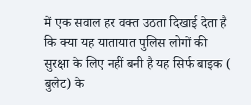में एक सवाल हर वक्त उठता दिखाई देता है कि क्या यह यातायात पुलिस लोगों की सुरक्षा के लिए नहीं बनी है यह सिर्फ बाइक ( बुलेट) के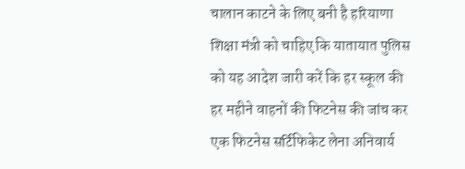चालान काटने के लिए बनी है हरियाणा शिक्षा मंत्री को चाहिए कि यातायात पुलिस को यह आदेश जारी करें कि हर स्कूल की हर महीने वाहनों की फिटनेस की जांच कर एक फिटनेस सर्टिफिकेट लेना अनिवार्य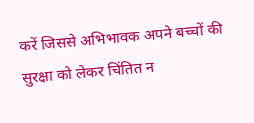करें जिससे अभिभावक अपने बच्चों की सुरक्षा को लेकर चिंतित न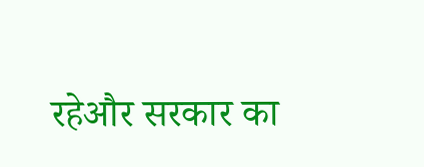रहेऔर सरकार का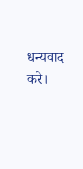धन्यवाद करे।